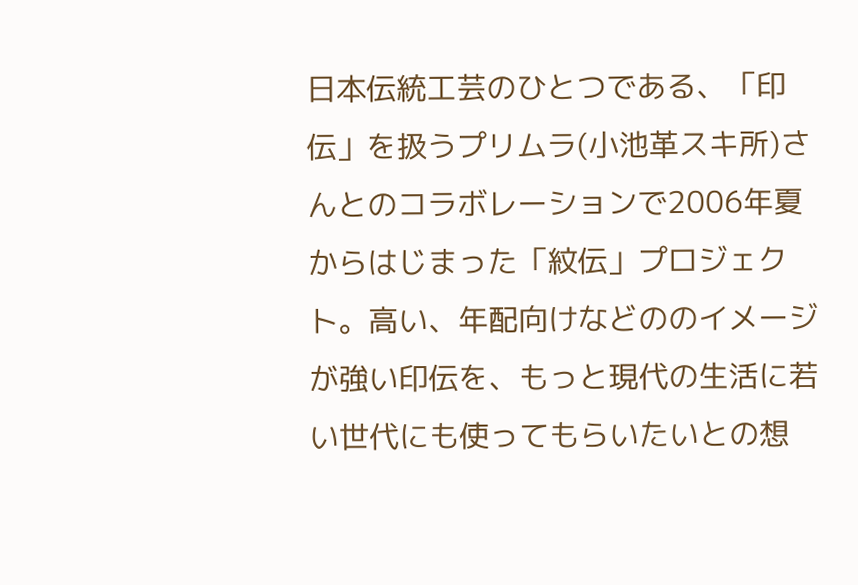日本伝統工芸のひとつである、「印伝」を扱うプリムラ(小池革スキ所)さんとのコラボレーションで2006年夏からはじまった「紋伝」プロジェクト。高い、年配向けなどののイメージが強い印伝を、もっと現代の生活に若い世代にも使ってもらいたいとの想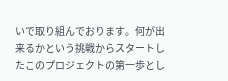いで取り組んでおります。何が出来るかという挑戦からスタートしたこのプロジェクトの第一歩とし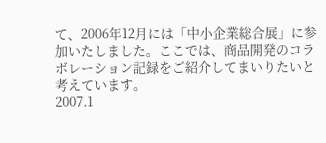て、2006年12月には「中小企業総合展」に参加いたしました。ここでは、商品開発のコラボレーション記録をご紹介してまいりたいと考えています。
2007.1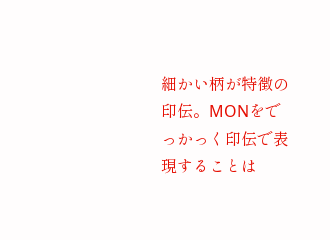細かい柄が特徴の印伝。MONをでっかっく印伝で表現することは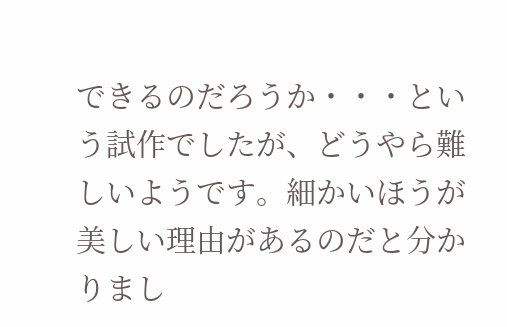できるのだろうか・・・という試作でしたが、どうやら難しいようです。細かいほうが美しい理由があるのだと分かりまし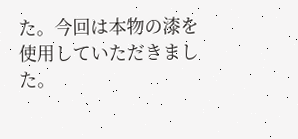た。今回は本物の漆を使用していただきました。